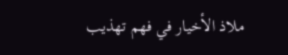ملاذ الأخيار في فهم تهذيب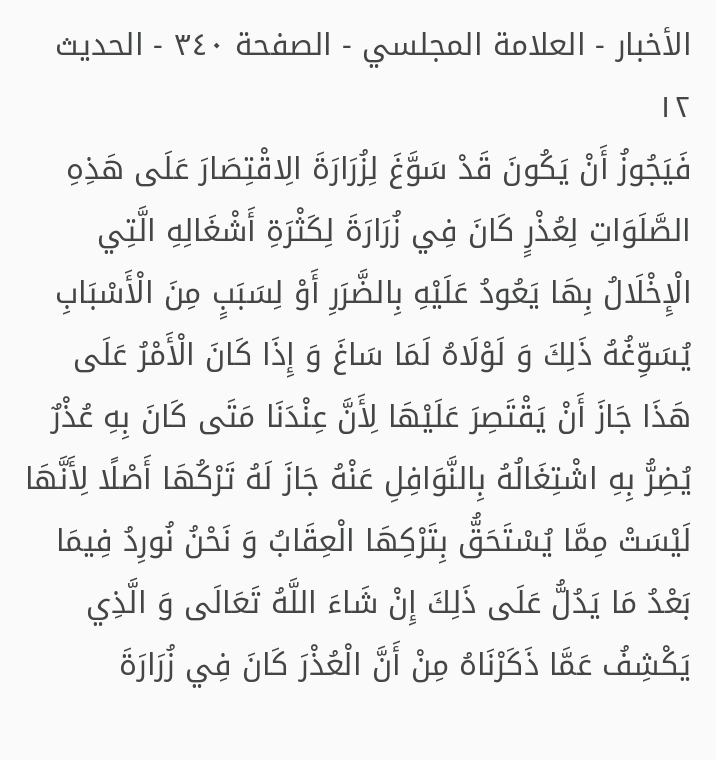الأخبار - العلامة المجلسي - الصفحة ٣٤٠ - الحديث ١٢
فَيَجُوزُ أَنْ يَكُونَ قَدْ سَوَّغَ لِزُرَارَةَ الِاقْتِصَارَ عَلَى هَذِهِ الصَّلَوَاتِ لِعُذْرٍ كَانَ فِي زُرَارَةَ لِكَثْرَةِ أَشْغَالِهِ الَّتِي الْإِخْلَالُ بِهَا يَعُودُ عَلَيْهِ بِالضَّرَرِ أَوْ لِسَبَبٍ مِنَ الْأَسْبَابِ يُسَوِّغُهُ ذَلِكَ وَ لَوْلَاهُ لَمَا سَاغَ وَ إِذَا كَانَ الْأَمْرُ عَلَى هَذَا جَازَ أَنْ يَقْتَصِرَ عَلَيْهَا لِأَنَّ عِنْدَنَا مَتَى كَانَ بِهِ عُذْرٌ يُضِرُّ بِهِ اشْتِغَالُهُ بِالنَّوَافِلِ عَنْهُ جَازَ لَهُ تَرْكُهَا أَصْلًا لِأَنَّهَا لَيْسَتْ مِمَّا يُسْتَحَقُّ بِتَرْكِهَا الْعِقَابُ وَ نَحْنُ نُورِدُ فِيمَا بَعْدُ مَا يَدُلُّ عَلَى ذَلِكَ إِنْ شَاءَ اللَّهُ تَعَالَى وَ الَّذِي يَكْشِفُ عَمَّا ذَكَرْنَاهُ مِنْ أَنَّ الْعُذْرَ كَانَ فِي زُرَارَةَ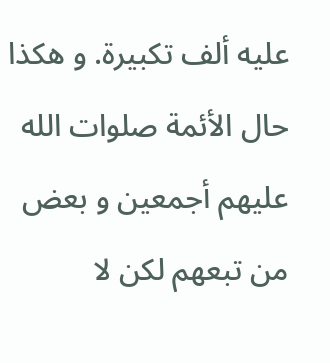عليه ألف تكبيرة. و هكذا حال الأئمة صلوات الله عليهم أجمعين و بعض
من تبعهم لكن لا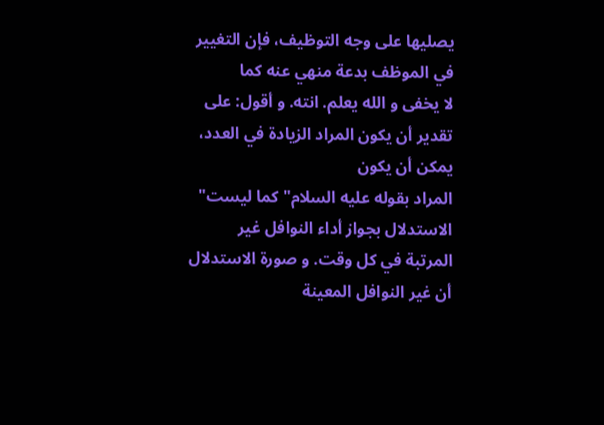يصليها على وجه التوظيف، فإن التغيير في الموظف بدعة منهي عنه كما
لا يخفى و الله يعلم. انته. و أقول: على تقدير أن يكون المراد الزيادة في العدد، يمكن أن يكون
المراد بقوله عليه السلام" كما ليست" الاستدلال بجواز أداء النوافل غير
المرتبة في كل وقت. و صورة الاستدلال أن غير النوافل المعينة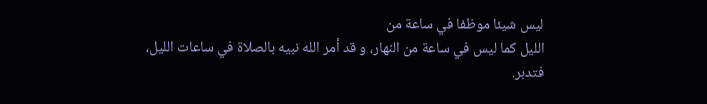ليس شيئا موظفا في ساعة من
الليل كما ليس في ساعة من النهار، و قد أمر الله نبيه بالصلاة في ساعات الليل،
فتدبر.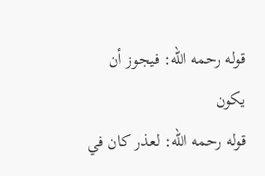قوله رحمه الله: فيجوز أن يكون
قوله رحمه الله: لعذر كان في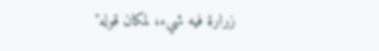زرارة فيه شيء، لمكان قوله"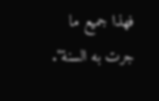فهذا جميع ما جرت به السنة".